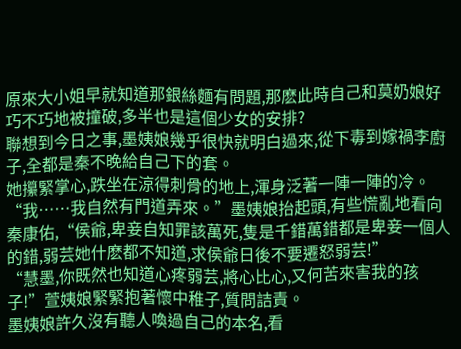原來大小姐早就知道那銀絲麵有問題,那麽此時自己和莫奶娘好巧不巧地被撞破,多半也是這個少女的安排?
聯想到今日之事,墨姨娘幾乎很快就明白過來,從下毒到嫁禍李廚子,全都是秦不晚給自己下的套。
她攥緊掌心,跌坐在涼得刺骨的地上,渾身泛著一陣一陣的冷。
“我……我自然有門道弄來。”墨姨娘抬起頭,有些慌亂地看向秦康佑,“侯爺,卑妾自知罪該萬死,隻是千錯萬錯都是卑妾一個人的錯,弱芸她什麽都不知道,求侯爺日後不要遷怒弱芸!”
“慧墨,你既然也知道心疼弱芸,將心比心,又何苦來害我的孩子!”萱姨娘緊緊抱著懷中稚子,質問詰責。
墨姨娘許久沒有聽人喚過自己的本名,看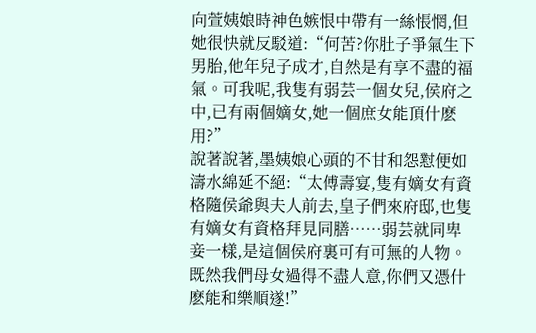向萱姨娘時神色嫉恨中帶有一絲悵惘,但她很快就反駁道:“何苦?你肚子爭氣生下男胎,他年兒子成才,自然是有享不盡的福氣。可我呢,我隻有弱芸一個女兒,侯府之中,已有兩個嫡女,她一個庶女能頂什麽用?”
說著說著,墨姨娘心頭的不甘和怨懟便如濤水綿延不絕:“太傅壽宴,隻有嫡女有資格隨侯爺與夫人前去,皇子們來府邸,也隻有嫡女有資格拜見同膳……弱芸就同卑妾一樣,是這個侯府裏可有可無的人物。既然我們母女過得不盡人意,你們又憑什麽能和樂順遂!”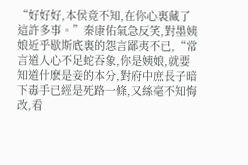“好好好,本侯竟不知,在你心裏藏了這許多事。”秦康佑氣急反笑,對墨姨娘近乎歇斯底裏的怨言鄙夷不已,“常言道人心不足蛇吞象,你是姨娘,就要知道什麽是妾的本分,對府中庶長子暗下毒手已經是死路一條,又絲毫不知悔改,看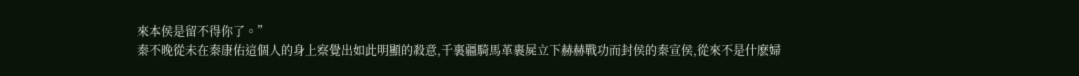來本侯是留不得你了。”
秦不晚從未在秦康佑這個人的身上察覺出如此明顯的殺意,千裏疆騎馬革裹屍立下赫赫戰功而封侯的秦宣侯,從來不是什麽婦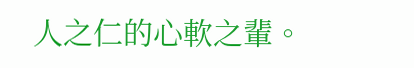人之仁的心軟之輩。